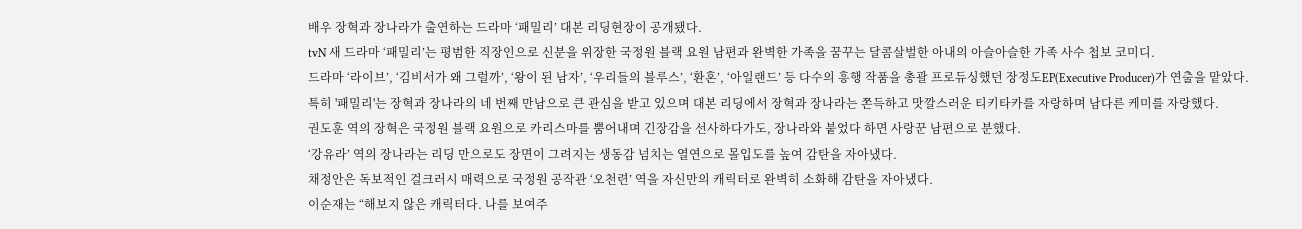배우 장혁과 장나라가 출연하는 드라마 ‘패밀리’ 대본 리딩현장이 공개됐다.
tvN 새 드라마 ‘패밀리’는 평범한 직장인으로 신분을 위장한 국정원 블랙 요원 남편과 완벽한 가족을 꿈꾸는 달콤살벌한 아내의 아슬아슬한 가족 사수 첩보 코미디.
드라마 ‘라이브’, ‘김비서가 왜 그럴까’, ‘왕이 된 남자’, ‘우리들의 블루스’, ‘환혼’, ‘아일랜드’ 등 다수의 흥행 작품을 총괄 프로듀싱했던 장정도EP(Executive Producer)가 연출을 맡았다.
특히 '패밀리'는 장혁과 장나라의 네 번째 만남으로 큰 관심을 받고 있으며 대본 리딩에서 장혁과 장나라는 쫀득하고 맛깔스러운 티키타카를 자랑하며 남다른 케미를 자랑했다.
권도훈 역의 장혁은 국정원 블랙 요원으로 카리스마를 뿜어내며 긴장감을 선사하다가도, 장나라와 붙었다 하면 사랑꾼 남편으로 분했다.
‘강유라’ 역의 장나라는 리딩 만으로도 장면이 그려지는 생동감 넘치는 열연으로 몰입도를 높여 감탄을 자아냈다.
채정안은 독보적인 걸크러시 매력으로 국정원 공작관 ‘오천련’ 역을 자신만의 캐릭터로 완벽히 소화해 감탄을 자아냈다.
이순재는 “해보지 않은 캐릭터다. 나를 보여주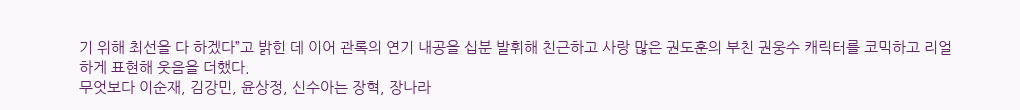기 위해 최선을 다 하겠다”고 밝힌 데 이어 관록의 연기 내공을 십분 발휘해 친근하고 사랑 많은 권도훈의 부친 권웅수 캐릭터를 코믹하고 리얼하게 표현해 웃음을 더했다.
무엇보다 이순재, 김강민, 윤상정, 신수아는 장혁, 장나라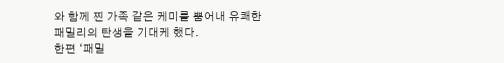와 함께 찐 가족 같은 케미를 뿜어내 유쾌한 패밀리의 탄생을 기대케 했다.
한편 ‘패밀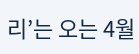리’는 오는 4월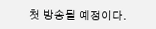첫 방송될 예정이다.